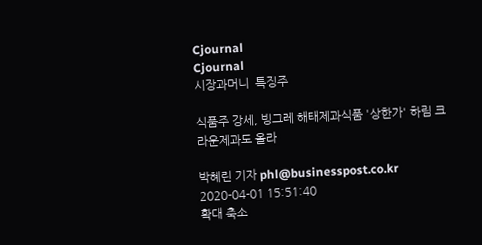Cjournal
Cjournal
시장과머니  특징주

식품주 강세, 빙그레 해태제과식품 '상한가' 하림 크라운제과도 올라

박혜린 기자 phl@businesspost.co.kr 2020-04-01 15:51:40
확대 축소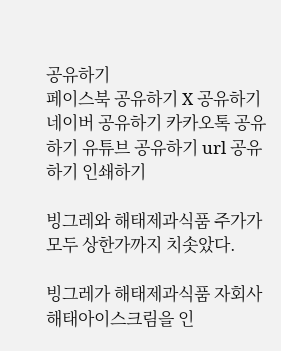공유하기
페이스북 공유하기 X 공유하기 네이버 공유하기 카카오톡 공유하기 유튜브 공유하기 url 공유하기 인쇄하기

빙그레와 해태제과식품 주가가 모두 상한가까지 치솟았다.

빙그레가 해태제과식품 자회사 해태아이스크림을 인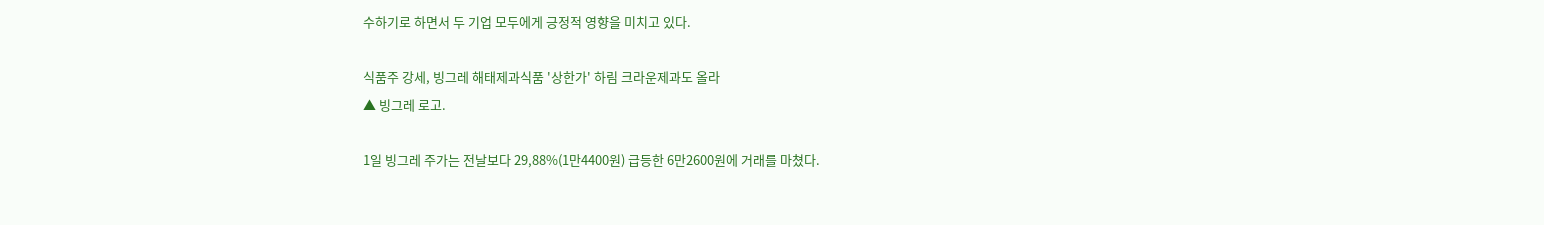수하기로 하면서 두 기업 모두에게 긍정적 영향을 미치고 있다.

식품주 강세, 빙그레 해태제과식품 '상한가' 하림 크라운제과도 올라
▲ 빙그레 로고.

1일 빙그레 주가는 전날보다 29,88%(1만4400원) 급등한 6만2600원에 거래를 마쳤다.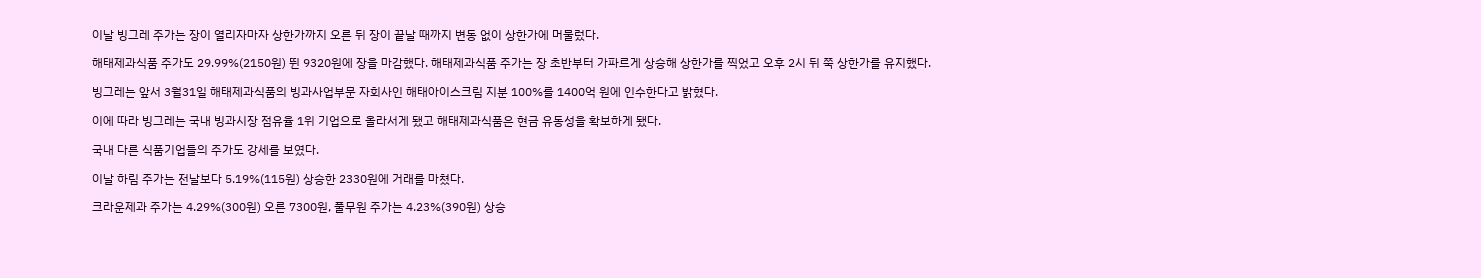이날 빙그레 주가는 장이 열리자마자 상한가까지 오른 뒤 장이 끝날 때까지 변동 없이 상한가에 머물렀다.

해태제과식품 주가도 29.99%(2150원) 뛴 9320원에 장을 마감했다. 해태제과식품 주가는 장 초반부터 가파르게 상승해 상한가를 찍었고 오후 2시 뒤 쭉 상한가를 유지했다.

빙그레는 앞서 3월31일 해태제과식품의 빙과사업부문 자회사인 해태아이스크림 지분 100%를 1400억 원에 인수한다고 밝혔다.

이에 따라 빙그레는 국내 빙과시장 점유율 1위 기업으로 올라서게 됐고 해태제과식품은 현금 유동성을 확보하게 됐다.

국내 다른 식품기업들의 주가도 강세를 보였다.

이날 하림 주가는 전날보다 5.19%(115원) 상승한 2330원에 거래를 마쳤다.

크라운제과 주가는 4.29%(300원) 오른 7300원, 풀무원 주가는 4.23%(390원) 상승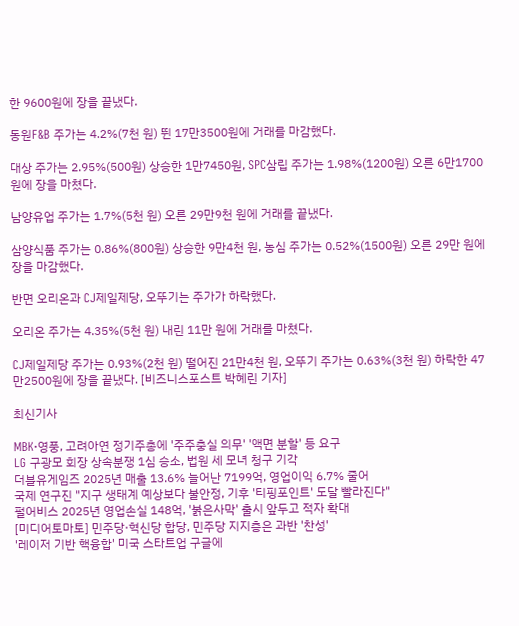한 9600원에 장을 끝냈다.

동원F&B 주가는 4.2%(7천 원) 뛴 17만3500원에 거래를 마감했다.

대상 주가는 2.95%(500원) 상승한 1만7450원, SPC삼립 주가는 1.98%(1200원) 오른 6만1700원에 장을 마쳤다.

남양유업 주가는 1.7%(5천 원) 오른 29만9천 원에 거래를 끝냈다.

삼양식품 주가는 0.86%(800원) 상승한 9만4천 원, 농심 주가는 0.52%(1500원) 오른 29만 원에 장을 마감했다.

반면 오리온과 CJ제일제당, 오뚜기는 주가가 하락했다.

오리온 주가는 4.35%(5천 원) 내린 11만 원에 거래를 마쳤다.

CJ제일제당 주가는 0.93%(2천 원) 떨어진 21만4천 원, 오뚜기 주가는 0.63%(3천 원) 하락한 47만2500원에 장을 끝냈다. [비즈니스포스트 박혜린 기자]

최신기사

MBK·영풍, 고려아연 정기주총에 '주주충실 의무' '액면 분할' 등 요구
LG 구광모 회장 상속분쟁 1심 승소, 법원 세 모녀 청구 기각
더블유게임즈 2025년 매출 13.6% 늘어난 7199억, 영업이익 6.7% 줄어
국제 연구진 "지구 생태계 예상보다 불안정, 기후 '티핑포인트' 도달 빨라진다"
펄어비스 2025년 영업손실 148억, '붉은사막' 출시 앞두고 적자 확대
[미디어토마토] 민주당·혁신당 합당, 민주당 지지층은 과반 '찬성'
'레이저 기반 핵융합' 미국 스타트업 구글에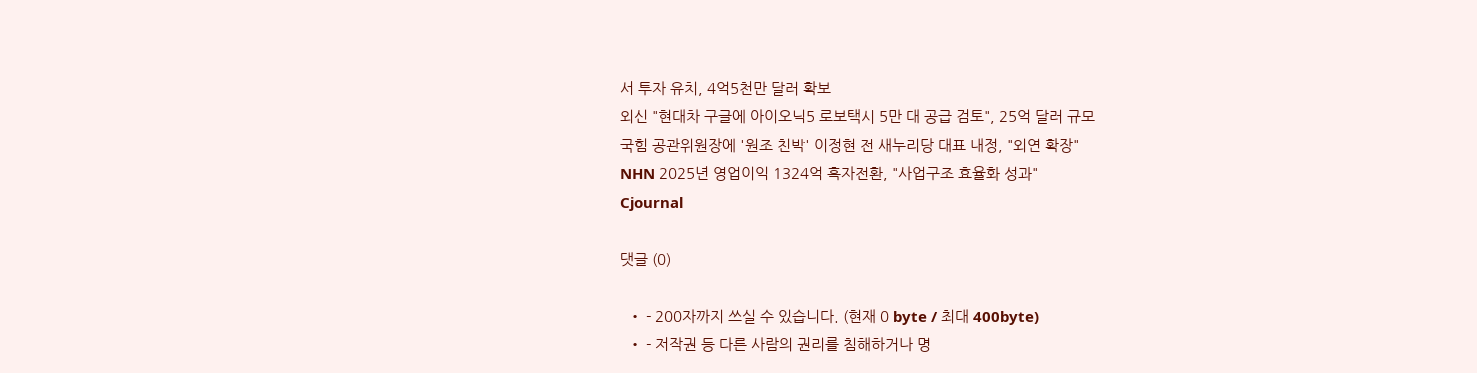서 투자 유치, 4억5천만 달러 확보
외신 "현대차 구글에 아이오닉5 로보택시 5만 대 공급 검토", 25억 달러 규모
국힘 공관위원장에 '원조 친박' 이정현 전 새누리당 대표 내정, "외연 확장"
NHN 2025년 영업이익 1324억 흑자전환, "사업구조 효율화 성과"
Cjournal

댓글 (0)

  • - 200자까지 쓰실 수 있습니다. (현재 0 byte / 최대 400byte)
  • - 저작권 등 다른 사람의 권리를 침해하거나 명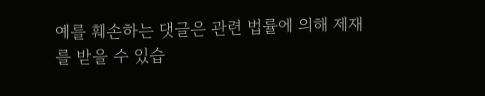예를 훼손하는 댓글은 관련 법률에 의해 제재를 받을 수 있습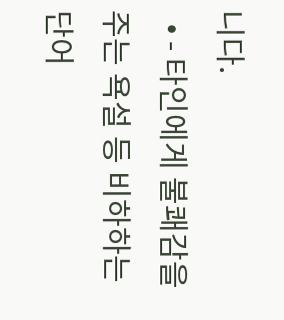니다.
  • - 타인에게 불쾌감을 주는 욕설 등 비하하는 단어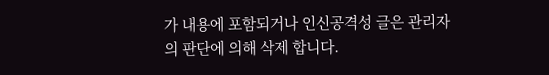가 내용에 포함되거나 인신공격성 글은 관리자의 판단에 의해 삭제 합니다.